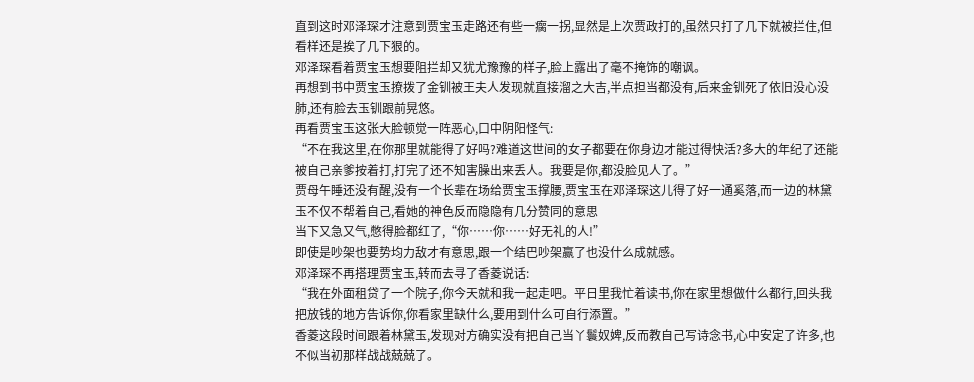直到这时邓泽琛才注意到贾宝玉走路还有些一瘸一拐,显然是上次贾政打的,虽然只打了几下就被拦住,但看样还是挨了几下狠的。
邓泽琛看着贾宝玉想要阻拦却又犹尤豫豫的样子,脸上露出了毫不掩饰的嘲讽。
再想到书中贾宝玉撩拨了金钏被王夫人发现就直接溜之大吉,半点担当都没有,后来金钏死了依旧没心没肺,还有脸去玉钏跟前晃悠。
再看贾宝玉这张大脸顿觉一阵恶心,口中阴阳怪气:
“不在我这里,在你那里就能得了好吗?难道这世间的女子都要在你身边才能过得快活?多大的年纪了还能被自己亲爹按着打,打完了还不知害臊出来丢人。我要是你,都没脸见人了。”
贾母午睡还没有醒,没有一个长辈在场给贾宝玉撑腰,贾宝玉在邓泽琛这儿得了好一通奚落,而一边的林黛玉不仅不帮着自己,看她的神色反而隐隐有几分赞同的意思
当下又急又气,憋得脸都红了,“你……你……好无礼的人!”
即使是吵架也要势均力敌才有意思,跟一个结巴吵架赢了也没什么成就感。
邓泽琛不再搭理贾宝玉,转而去寻了香菱说话:
“我在外面租贷了一个院子,你今天就和我一起走吧。平日里我忙着读书,你在家里想做什么都行,回头我把放钱的地方告诉你,你看家里缺什么,要用到什么可自行添置。”
香菱这段时间跟着林黛玉,发现对方确实没有把自己当丫鬟奴婢,反而教自己写诗念书,心中安定了许多,也不似当初那样战战兢兢了。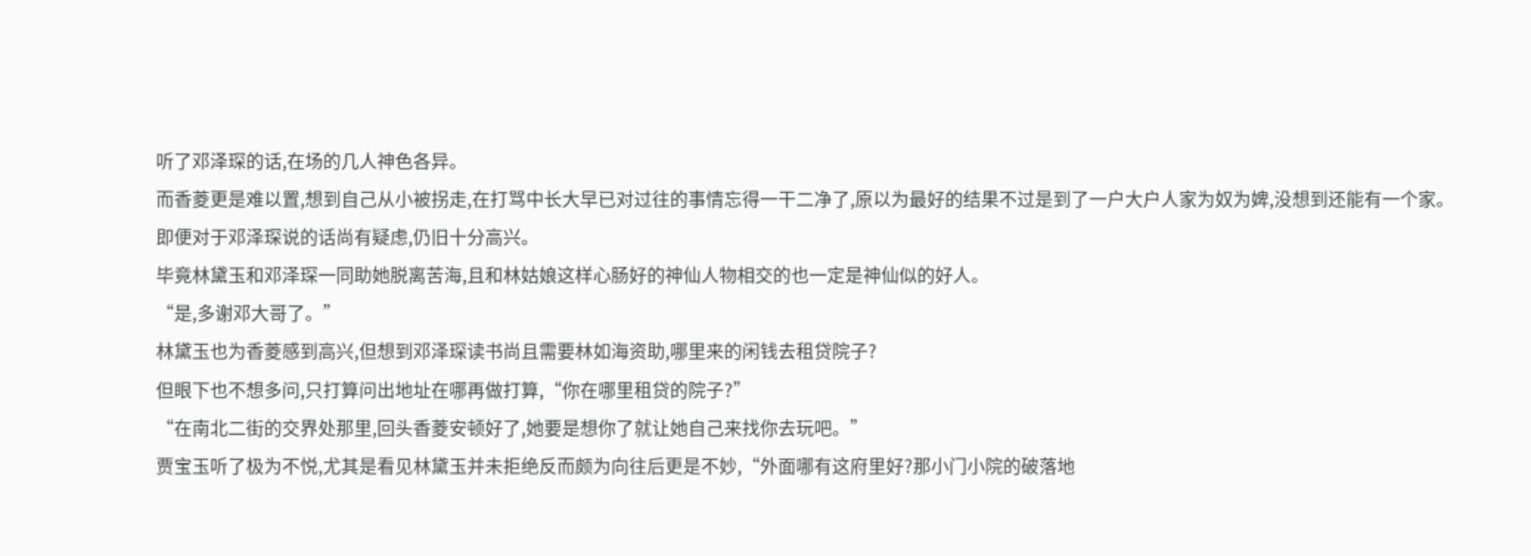听了邓泽琛的话,在场的几人神色各异。
而香菱更是难以置,想到自己从小被拐走,在打骂中长大早已对过往的事情忘得一干二净了,原以为最好的结果不过是到了一户大户人家为奴为婢,没想到还能有一个家。
即便对于邓泽琛说的话尚有疑虑,仍旧十分高兴。
毕竟林黛玉和邓泽琛一同助她脱离苦海,且和林姑娘这样心肠好的神仙人物相交的也一定是神仙似的好人。
“是,多谢邓大哥了。”
林黛玉也为香菱感到高兴,但想到邓泽琛读书尚且需要林如海资助,哪里来的闲钱去租贷院子?
但眼下也不想多问,只打算问出地址在哪再做打算,“你在哪里租贷的院子?”
“在南北二街的交界处那里,回头香菱安顿好了,她要是想你了就让她自己来找你去玩吧。”
贾宝玉听了极为不悦,尤其是看见林黛玉并未拒绝反而颇为向往后更是不妙,“外面哪有这府里好?那小门小院的破落地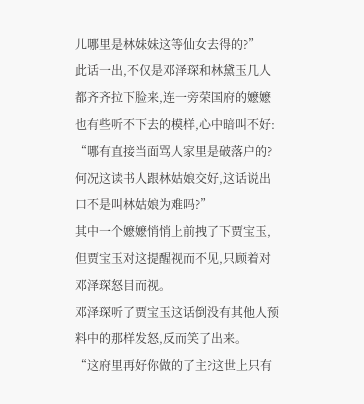儿哪里是林妹妹这等仙女去得的?”
此话一出,不仅是邓泽琛和林黛玉几人都齐齐拉下脸来,连一旁荣国府的嬷嬷也有些听不下去的模样,心中暗叫不好:
“哪有直接当面骂人家里是破落户的?何况这读书人跟林姑娘交好,这话说出口不是叫林姑娘为难吗?”
其中一个嬷嬷悄悄上前拽了下贾宝玉,但贾宝玉对这提醒视而不见,只顾着对邓泽琛怒目而视。
邓泽琛听了贾宝玉这话倒没有其他人预料中的那样发怒,反而笑了出来。
“这府里再好你做的了主?这世上只有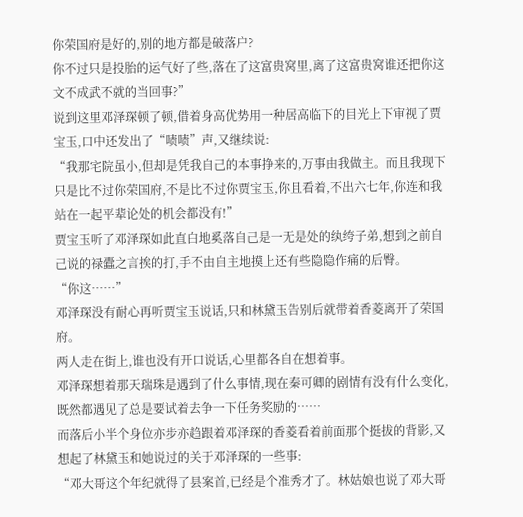你荣国府是好的,别的地方都是破落户?
你不过只是投胎的运气好了些,落在了这富贵窝里,离了这富贵窝谁还把你这文不成武不就的当回事?”
说到这里邓泽琛顿了顿,借着身高优势用一种居高临下的目光上下审视了贾宝玉,口中还发出了“啧啧”声,又继续说:
“我那宅院虽小,但却是凭我自己的本事挣来的,万事由我做主。而且我现下只是比不过你荣国府,不是比不过你贾宝玉,你且看着,不出六七年,你连和我站在一起平辈论处的机会都没有!”
贾宝玉听了邓泽琛如此直白地奚落自己是一无是处的纨绔子弟,想到之前自己说的禄蠹之言挨的打,手不由自主地摸上还有些隐隐作痛的后臀。
“你这……”
邓泽琛没有耐心再听贾宝玉说话,只和林黛玉告别后就带着香菱离开了荣国府。
两人走在街上,谁也没有开口说话,心里都各自在想着事。
邓泽琛想着那天瑞珠是遇到了什么事情,现在秦可卿的剧情有没有什么变化,既然都遇见了总是要试着去争一下任务奖励的……
而落后小半个身位亦步亦趋跟着邓泽琛的香菱看着前面那个挺拔的背影,又想起了林黛玉和她说过的关于邓泽琛的一些事:
“邓大哥这个年纪就得了县案首,已经是个准秀才了。林姑娘也说了邓大哥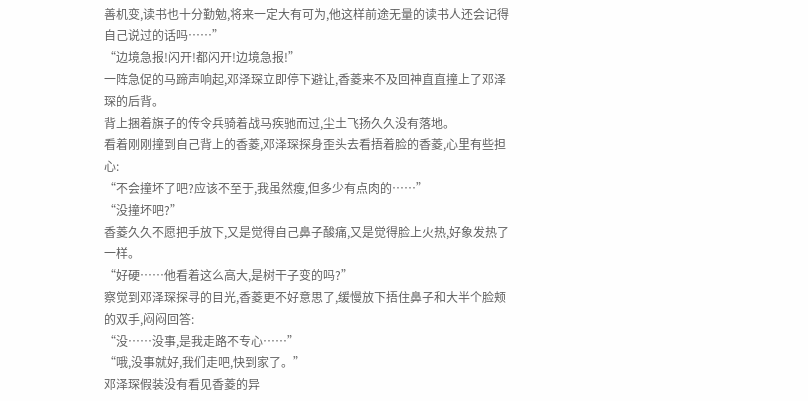善机变,读书也十分勤勉,将来一定大有可为,他这样前途无量的读书人还会记得自己说过的话吗……”
“边境急报!闪开!都闪开!边境急报!”
一阵急促的马蹄声响起,邓泽琛立即停下避让,香菱来不及回神直直撞上了邓泽琛的后背。
背上捆着旗子的传令兵骑着战马疾驰而过,尘土飞扬久久没有落地。
看着刚刚撞到自己背上的香菱,邓泽琛探身歪头去看捂着脸的香菱,心里有些担心:
“不会撞坏了吧?应该不至于,我虽然瘦,但多少有点肉的……”
“没撞坏吧?”
香菱久久不愿把手放下,又是觉得自己鼻子酸痛,又是觉得脸上火热,好象发热了一样。
“好硬……他看着这么高大,是树干子变的吗?”
察觉到邓泽琛探寻的目光,香菱更不好意思了,缓慢放下捂住鼻子和大半个脸颊的双手,闷闷回答:
“没……没事,是我走路不专心……”
“哦,没事就好,我们走吧,快到家了。”
邓泽琛假装没有看见香菱的异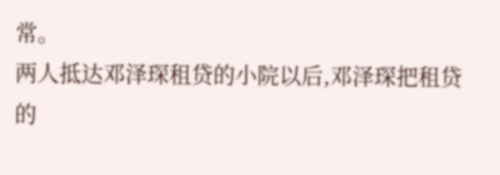常。
两人抵达邓泽琛租贷的小院以后,邓泽琛把租贷的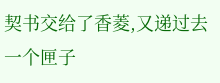契书交给了香菱,又递过去一个匣子